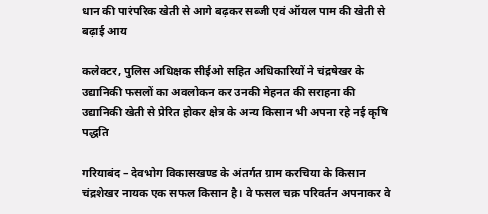धान की पारंपरिक खेती से आगे बढ़कर सब्जी एवं ऑयल पाम की खेती से बढ़ाई आय

कलेक्टर, पुलिस अधिक्षक सीईओ सहित अधिकारियों ने चंद्रषेखर के उद्यानिकी फसलों का अवलोकन कर उनकी मेहनत की सराहना की
उद्यानिकी खेती से प्रेरित होकर क्षेत्र के अन्य किसान भी अपना रहे नई कृषि पद्धति

गरियाबंद – देवभोग विकासखण्ड के अंतर्गत ग्राम करचिया के किसान  चंद्रशेखर नायक एक सफल किसान है। वे फसल चक्र परिवर्तन अपनाकर वे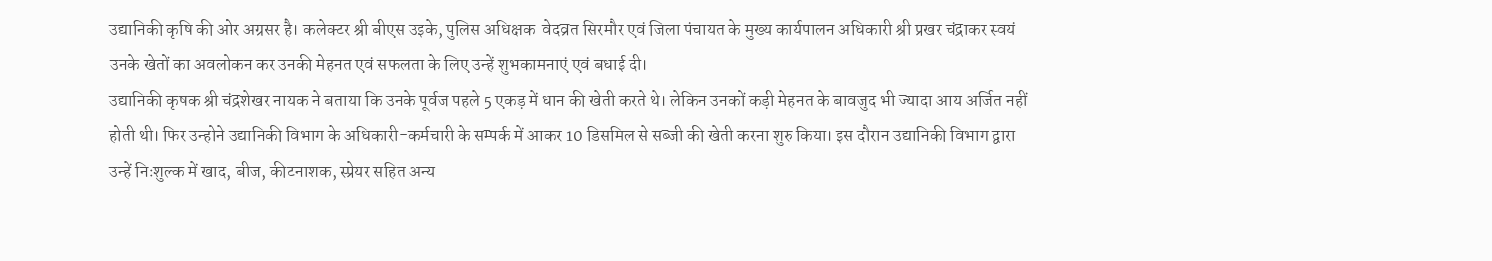उद्यानिकी कृषि की ओर अग्रसर है। कलेक्टर श्री बीएस उइके, पुलिस अधिक्षक  वेदव्रत सिरमौर एवं जिला पंचायत के मुख्य कार्यपालन अधिकारी श्री प्रखर चंद्राकर स्वयं उनके खेतों का अवलोकन कर उनकी मेहनत एवं सफलता के लिए उन्हें शुभकामनाएं एवं बधाई दी।
उद्यानिकी कृषक श्री चंद्रशेखर नायक ने बताया कि उनके पूर्वज पहले 5 एकड़ में धान की खेती करते थे। लेकिन उनकों कड़ी मेहनत के बावजुद भी ज्यादा आय अर्जित नहीं होती थी। फिर उन्होने उद्यानिकी विभाग के अधिकारी-कर्मचारी के सम्पर्क में आकर 10 डिसमिल से सब्जी की खेती करना शुरु किया। इस दौरान उद्यानिकी विभाग द्वारा उन्हें निःशुल्क में खाद, बीज, कीटनाशक, स्प्रेयर सहित अन्य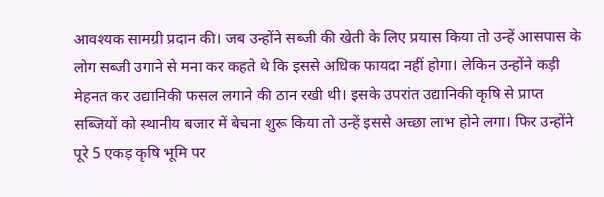आवश्यक सामग्री प्रदान की। जब उन्होंने सब्जी की खेती के लिए प्रयास किया तो उन्हें आसपास के लोग सब्जी उगाने से मना कर कहते थे कि इससे अधिक फायदा नहीं होगा। लेकिन उन्होंने कड़ी मेहनत कर उद्यानिकी फसल लगाने की ठान रखी थी। इसके उपरांत उद्यानिकी कृषि से प्राप्त सब्जियों को स्थानीय बजार में बेचना शुरू किया तो उन्हें इससे अच्छा लाभ होने लगा। फिर उन्होंने पूरे 5 एकड़ कृषि भूमि पर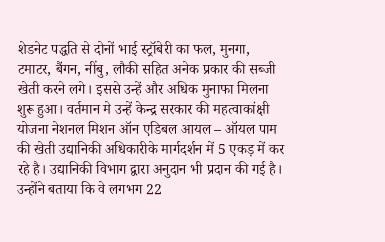शेडनेट पद्धति से दोनों भाई स्ट्रॉबेरी का फल, मुनगा, टमाटर, बैंगन, नींबु, लौकी सहित अनेक प्रकार की सब्जी खेती करने लगे। इससे उन्हें और अधिक मुनाफा मिलना शुरू हुआ। वर्तमान मे उन्हें केन्द्र सरकार की महत्वाकांक्षी योजना नेशनल मिशन ऑन एडिबल आयल – ऑयल पाम की खेती उद्यानिकी अधिकारीके मार्गदर्शन में 5 एकड़ में कर रहे है। उद्यानिकी विभाग द्वारा अनुदान भी प्रदान की गई है। उन्होंने बताया कि वे लगभग 22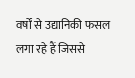वर्षों से उद्यानिकी फसल लगा रहे हैं जिससे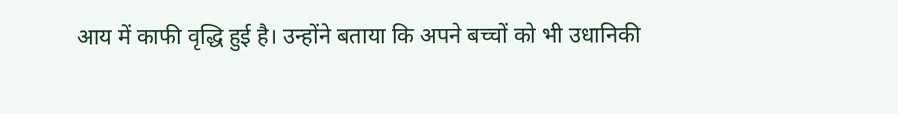आय में काफी वृद्धि हुई है। उन्होंने बताया कि अपने बच्चों को भी उधानिकी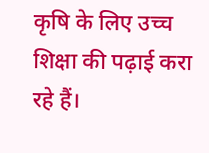कृषि के लिए उच्च शिक्षा की पढ़ाई करा रहे हैं।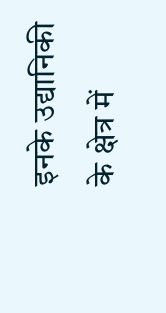इनके उद्यानिकी के क्षेत्र में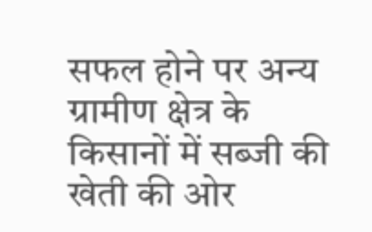सफल होने पर अन्य ग्रामीण क्षेत्र के किसानों में सब्जी की खेती की ओर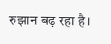रुझान बढ़ रहा है।